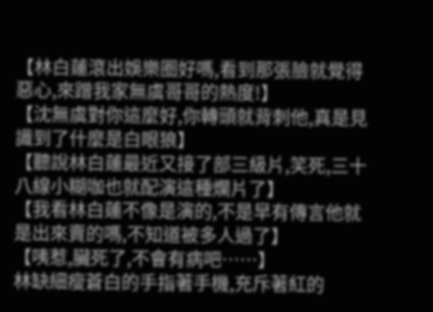【林白蓮滾出娛樂圈好嗎,看到那張臉就覺得惡心,來蹭我家無虞哥哥的熱度!】
【沈無虞對你這麼好,你轉頭就背刺他,真是見識到了什麼是白眼狼】
【聽說林白蓮最近又接了部三級片,笑死,三十八線小糊咖也就配演這種爛片了】
【我看林白蓮不像是演的,不是早有傳言他就是出來賣的嗎,不知道被多人過了】
【咦惹,臟死了,不會有病吧……】
林缺細瘦蒼白的手指著手機,充斥著紅的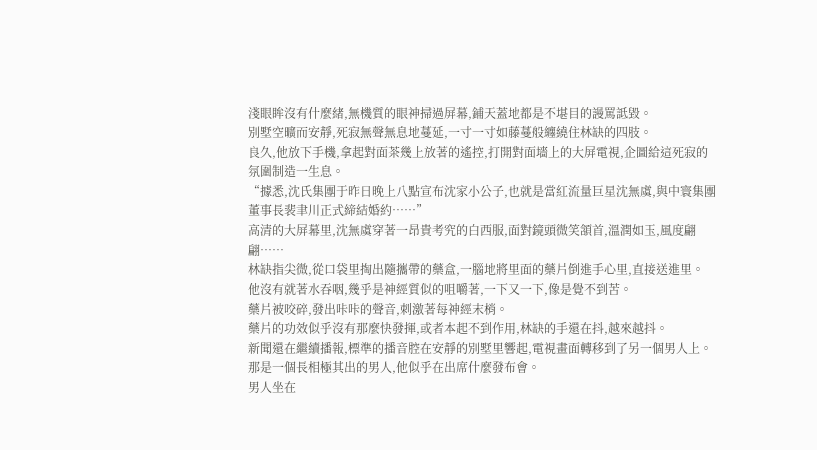淺眼眸沒有什麼緒,無機質的眼神掃過屏幕,鋪天蓋地都是不堪目的謾罵詆毀。
別墅空曠而安靜,死寂無聲無息地蔓延,一寸一寸如藤蔓般纏繞住林缺的四肢。
良久,他放下手機,拿起對面茶幾上放著的遙控,打開對面墻上的大屏電視,企圖給這死寂的氛圍制造一生息。
“據悉,沈氏集團于昨日晚上八點宣布沈家小公子,也就是當紅流量巨星沈無虞,與中寰集團董事長裴聿川正式締結婚約……”
高清的大屏幕里,沈無虞穿著一昂貴考究的白西服,面對鏡頭微笑頷首,溫潤如玉,風度翩翩……
林缺指尖微,從口袋里掏出隨攜帶的藥盒,一腦地將里面的藥片倒進手心里,直接送進里。
他沒有就著水吞咽,幾乎是神經質似的咀嚼著,一下又一下,像是覺不到苦。
藥片被咬碎,發出咔咔的聲音,刺激著每神經末梢。
藥片的功效似乎沒有那麼快發揮,或者本起不到作用,林缺的手還在抖,越來越抖。
新聞還在繼續播報,標準的播音腔在安靜的別墅里響起,電視畫面轉移到了另一個男人上。
那是一個長相極其出的男人,他似乎在出席什麼發布會。
男人坐在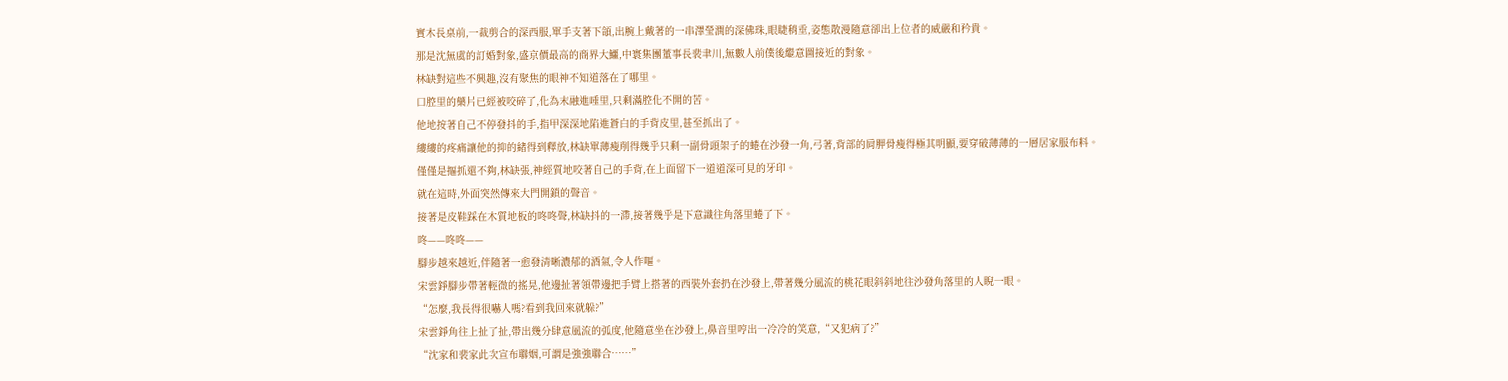實木長桌前,一裁剪合的深西服,單手支著下頜,出腕上戴著的一串澤瑩潤的深佛珠,眼睫稍垂,姿態散漫隨意卻出上位者的威嚴和矜貴。
那是沈無虞的訂婚對象,盛京價最高的商界大鱷,中寰集團董事長裴聿川,無數人前僕後繼意圖接近的對象。
林缺對這些不興趣,沒有聚焦的眼神不知道落在了哪里。
口腔里的藥片已經被咬碎了,化為末融進唾里,只剩滿腔化不開的苦。
他地按著自己不停發抖的手,指甲深深地陷進蒼白的手背皮里,甚至抓出了。
縷縷的疼痛讓他的抑的緒得到釋放,林缺單薄瘦削得幾乎只剩一副骨頭架子的蜷在沙發一角,弓著,背部的肩胛骨瘦得極其明顯,要穿破薄薄的一層居家服布料。
僅僅是摳抓還不夠,林缺張,神經質地咬著自己的手背,在上面留下一道道深可見的牙印。
就在這時,外面突然傳來大門開鎖的聲音。
接著是皮鞋踩在木質地板的咚咚聲,林缺抖的一滯,接著幾乎是下意識往角落里蜷了下。
咚——咚咚——
腳步越來越近,伴隨著一愈發清晰濃郁的酒氣,令人作嘔。
宋雲錚腳步帶著輕微的搖晃,他邊扯著領帶邊把手臂上搭著的西裝外套扔在沙發上,帶著幾分風流的桃花眼斜斜地往沙發角落里的人睨一眼。
“怎麼,我長得很嚇人嗎?看到我回來就躲?”
宋雲錚角往上扯了扯,帶出幾分肆意風流的弧度,他隨意坐在沙發上,鼻音里哼出一冷冷的笑意,“又犯病了?”
“沈家和裴家此次宣布聯姻,可謂是強強聯合……”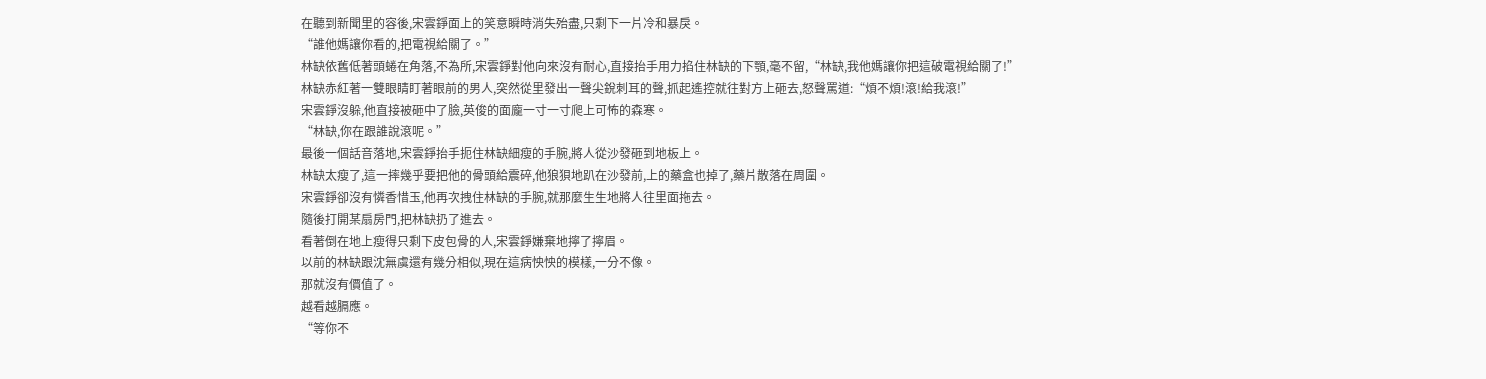在聽到新聞里的容後,宋雲錚面上的笑意瞬時消失殆盡,只剩下一片冷和暴戾。
“誰他媽讓你看的,把電視給關了。”
林缺依舊低著頭蜷在角落,不為所,宋雲錚對他向來沒有耐心,直接抬手用力掐住林缺的下顎,毫不留,“林缺,我他媽讓你把這破電視給關了!”
林缺赤紅著一雙眼睛盯著眼前的男人,突然從里發出一聲尖銳刺耳的聲,抓起遙控就往對方上砸去,怒聲罵道:“煩不煩!滾!給我滾!”
宋雲錚沒躲,他直接被砸中了臉,英俊的面龐一寸一寸爬上可怖的森寒。
“林缺,你在跟誰說滾呢。”
最後一個話音落地,宋雲錚抬手扼住林缺細瘦的手腕,將人從沙發砸到地板上。
林缺太瘦了,這一摔幾乎要把他的骨頭給震碎,他狼狽地趴在沙發前,上的藥盒也掉了,藥片散落在周圍。
宋雲錚卻沒有憐香惜玉,他再次拽住林缺的手腕,就那麼生生地將人往里面拖去。
隨後打開某扇房門,把林缺扔了進去。
看著倒在地上瘦得只剩下皮包骨的人,宋雲錚嫌棄地擰了擰眉。
以前的林缺跟沈無虞還有幾分相似,現在這病怏怏的模樣,一分不像。
那就沒有價值了。
越看越膈應。
“等你不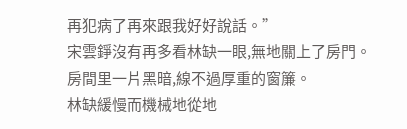再犯病了再來跟我好好說話。”
宋雲錚沒有再多看林缺一眼,無地關上了房門。
房間里一片黑暗,線不過厚重的窗簾。
林缺緩慢而機械地從地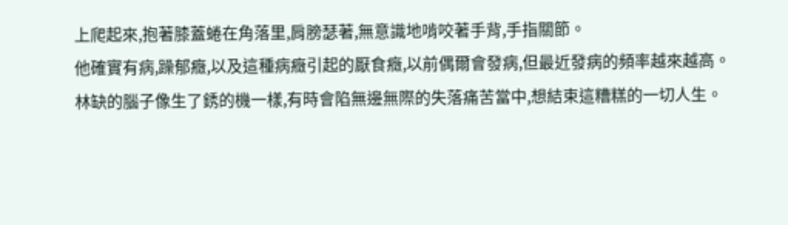上爬起來,抱著膝蓋蜷在角落里,肩膀瑟著,無意識地啃咬著手背,手指關節。
他確實有病,躁郁癥,以及這種病癥引起的厭食癥,以前偶爾會發病,但最近發病的頻率越來越高。
林缺的腦子像生了銹的機一樣,有時會陷無邊無際的失落痛苦當中,想結束這糟糕的一切人生。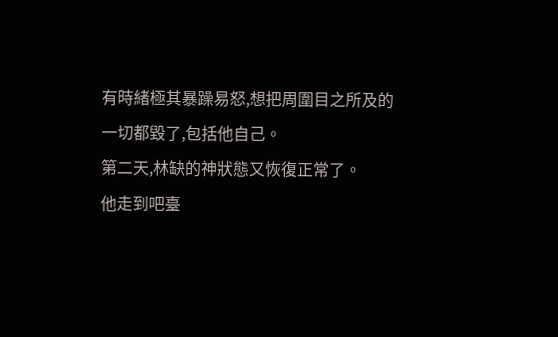有時緒極其暴躁易怒,想把周圍目之所及的一切都毀了,包括他自己。
第二天,林缺的神狀態又恢復正常了。
他走到吧臺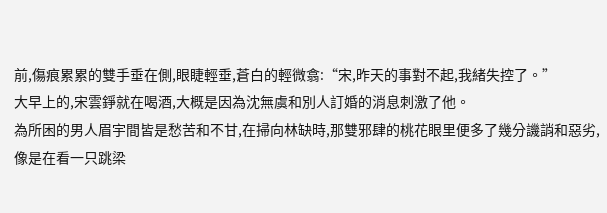前,傷痕累累的雙手垂在側,眼睫輕垂,蒼白的輕微翕:“宋,昨天的事對不起,我緒失控了。”
大早上的,宋雲錚就在喝酒,大概是因為沈無虞和別人訂婚的消息刺激了他。
為所困的男人眉宇間皆是愁苦和不甘,在掃向林缺時,那雙邪肆的桃花眼里便多了幾分譏誚和惡劣,像是在看一只跳梁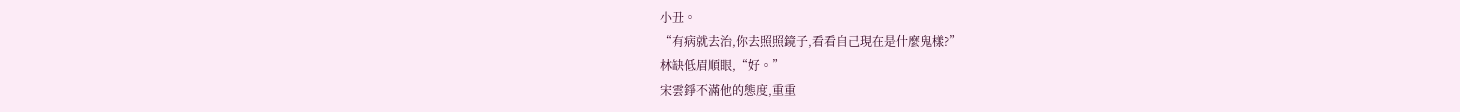小丑。
“有病就去治,你去照照鏡子,看看自己現在是什麼鬼樣?”
林缺低眉順眼,“好。”
宋雲錚不滿他的態度,重重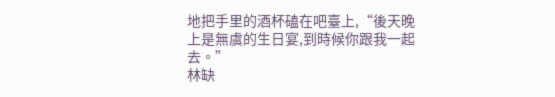地把手里的酒杯磕在吧臺上,“後天晚上是無虞的生日宴,到時候你跟我一起去。”
林缺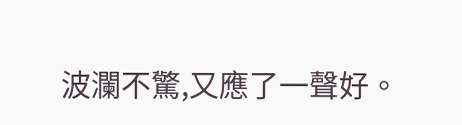波瀾不驚,又應了一聲好。